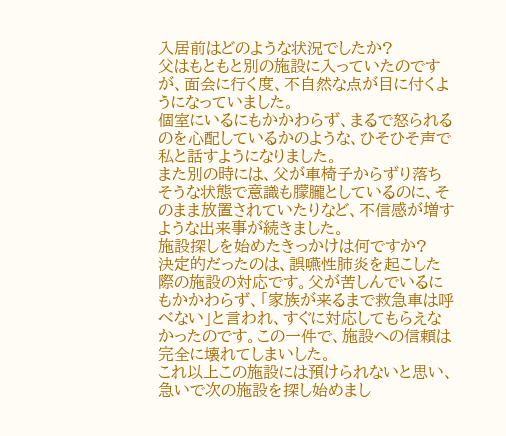入居前はどのような状況でしたか?
父はもともと別の施設に入っていたのですが、面会に行く度、不自然な点が目に付くようになっていました。
個室にいるにもかかわらず、まるで怒られるのを心配しているかのような、ひそひそ声で私と話すようになりました。
また別の時には、父が車椅子からずり落ちそうな状態で意識も朦朧としているのに、そのまま放置されていたりなど、不信感が増すような出来事が続きました。
施設探しを始めたきっかけは何ですか?
決定的だったのは、誤嚥性肺炎を起こした際の施設の対応です。父が苦しんでいるにもかかわらず、「家族が来るまで救急車は呼べない」と言われ、すぐに対応してもらえなかったのです。この一件で、施設への信頼は完全に壊れてしまいした。
これ以上この施設には預けられないと思い、急いで次の施設を探し始めまし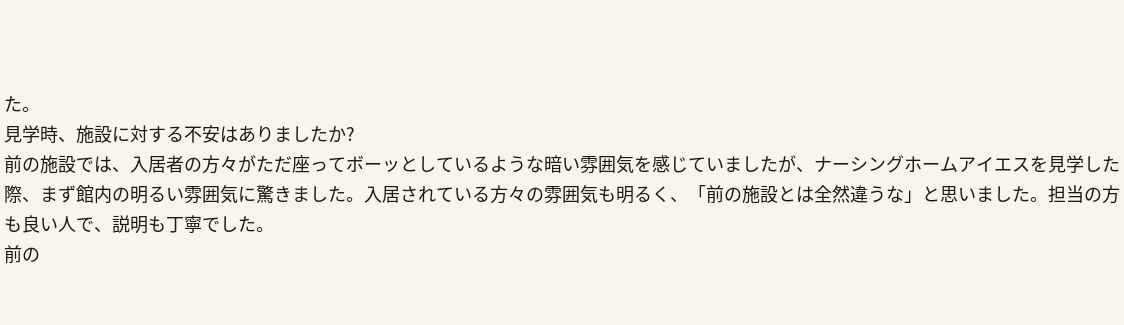た。
見学時、施設に対する不安はありましたか?
前の施設では、入居者の方々がただ座ってボーッとしているような暗い雰囲気を感じていましたが、ナーシングホームアイエスを見学した際、まず館内の明るい雰囲気に驚きました。入居されている方々の雰囲気も明るく、「前の施設とは全然違うな」と思いました。担当の方も良い人で、説明も丁寧でした。
前の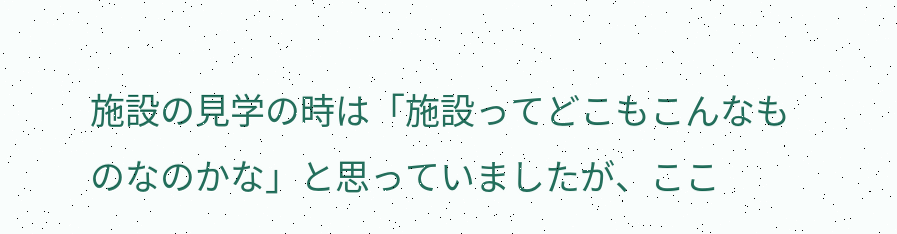施設の見学の時は「施設ってどこもこんなものなのかな」と思っていましたが、ここ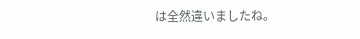は全然違いましたね。